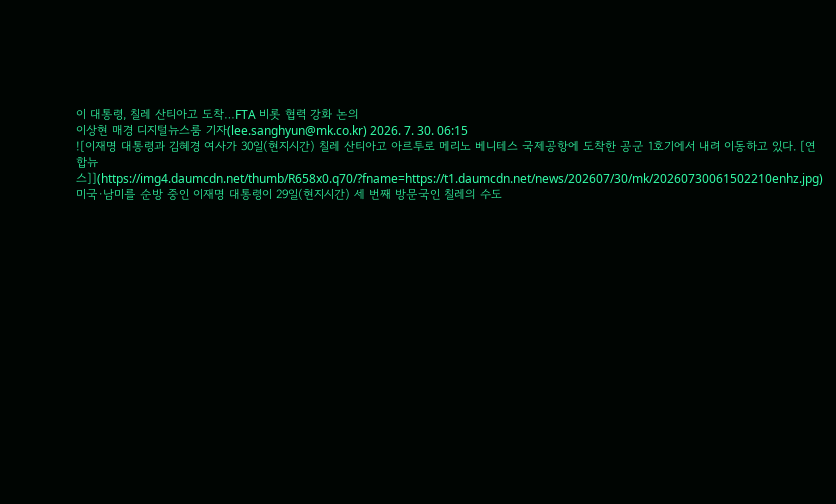이 대통령, 칠레 산티아고 도착…FTA 비롯 협력 강화 논의
이상현 매경 디지털뉴스룸 기자(lee.sanghyun@mk.co.kr) 2026. 7. 30. 06:15
![이재명 대통령과 김혜경 여사가 30일(현지시간) 칠레 산티아고 아르투로 메리노 베니테스 국제공항에 도착한 공군 1호기에서 내려 이동하고 있다. [연합뉴스]](https://img4.daumcdn.net/thumb/R658x0.q70/?fname=https://t1.daumcdn.net/news/202607/30/mk/20260730061502210enhz.jpg)
미국·남미를 순방 중인 이재명 대통령이 29일(현지시간) 세 번째 방문국인 칠레의 수도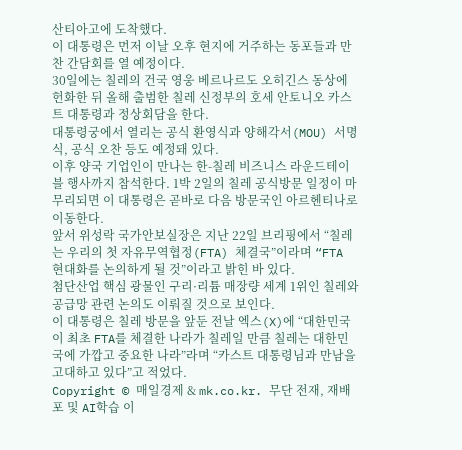산티아고에 도착했다.
이 대통령은 먼저 이날 오후 현지에 거주하는 동포들과 만찬 간담회를 열 예정이다.
30일에는 칠레의 건국 영웅 베르나르도 오히긴스 동상에 헌화한 뒤 올해 출범한 칠레 신정부의 호세 안토니오 카스트 대통령과 정상회담을 한다.
대통령궁에서 열리는 공식 환영식과 양해각서(MOU) 서명식, 공식 오찬 등도 예정돼 있다.
이후 양국 기업인이 만나는 한-칠레 비즈니스 라운드테이블 행사까지 참석한다. 1박 2일의 칠레 공식방문 일정이 마무리되면 이 대통령은 곧바로 다음 방문국인 아르헨티나로 이동한다.
앞서 위성락 국가안보실장은 지난 22일 브리핑에서 “칠레는 우리의 첫 자유무역협정(FTA) 체결국”이라며 “FTA 현대화를 논의하게 될 것”이라고 밝힌 바 있다.
첨단산업 핵심 광물인 구리·리튬 매장량 세계 1위인 칠레와 공급망 관련 논의도 이뤄질 것으로 보인다.
이 대통령은 칠레 방문을 앞둔 전날 엑스(X)에 “대한민국이 최초 FTA를 체결한 나라가 칠레일 만큼 칠레는 대한민국에 가깝고 중요한 나라”라며 “카스트 대통령님과 만남을 고대하고 있다”고 적었다.
Copyright © 매일경제 & mk.co.kr. 무단 전재, 재배포 및 AI학습 이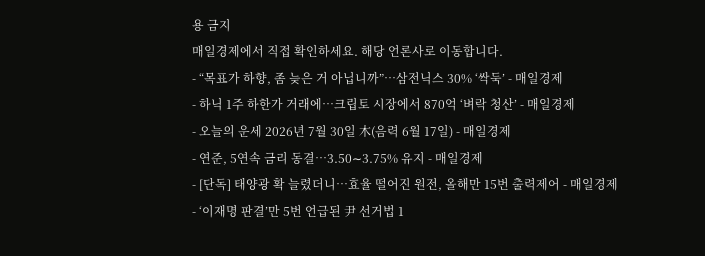용 금지
매일경제에서 직접 확인하세요. 해당 언론사로 이동합니다.
- “목표가 하향, 좀 늦은 거 아닙니까”…삼전닉스 30% ‘싹둑’ - 매일경제
- 하닉 1주 하한가 거래에…크립토 시장에서 870억 ‘벼락 청산’ - 매일경제
- 오늘의 운세 2026년 7월 30일 木(음력 6월 17일) - 매일경제
- 연준, 5연속 금리 동결…3.50∼3.75% 유지 - 매일경제
- [단독] 태양광 확 늘렸더니…효율 떨어진 원전, 올해만 15번 출력제어 - 매일경제
- ‘이재명 판결’만 5번 언급된 尹 선거법 1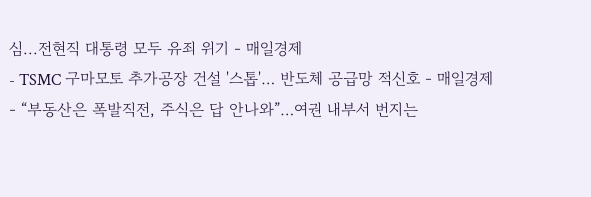심...전현직 대통령 모두 유죄 위기 - 매일경제
- TSMC 구마모토 추가공장 건설 '스톱'… 반도체 공급망 적신호 - 매일경제
- “부동산은 폭발직전, 주식은 답 안나와”…여권 내부서 번지는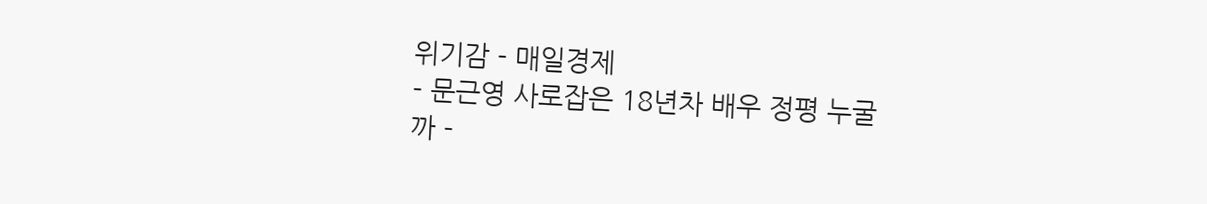위기감 - 매일경제
- 문근영 사로잡은 18년차 배우 정평 누굴까 -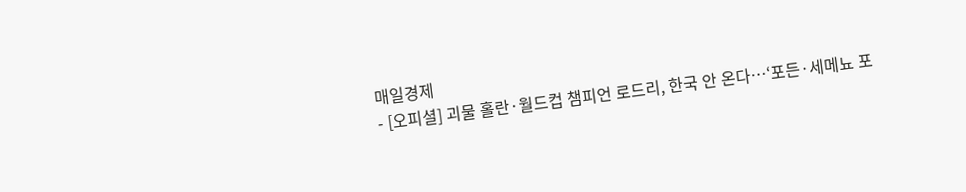매일경제
- [오피셜] 괴물 홀란·월드컵 챔피언 로드리, 한국 안 온다…‘포든·세메뇨 포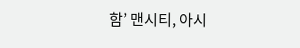함’ 맨시티, 아시